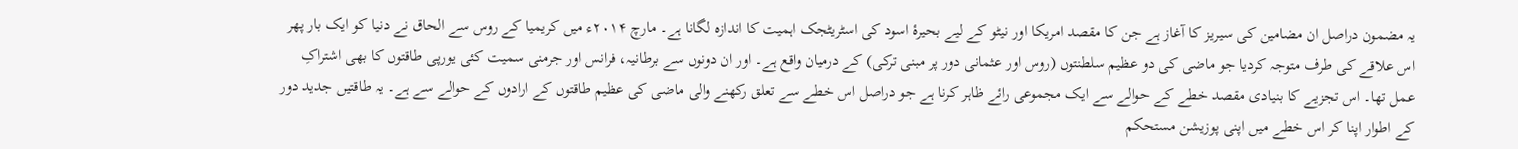یہ مضمون دراصل ان مضامین کی سیریز کا آغاز ہے جن کا مقصد امریکا اور نیٹو کے لیے بحیرۂ اسود کی اسٹریٹجک اہمیت کا اندازہ لگانا ہے۔ مارچ ۲۰۱۴ء میں کریمیا کے روس سے الحاق نے دنیا کو ایک بار پھر اس علاقے کی طرف متوجہ کردیا جو ماضی کی دو عظیم سلطنتوں (روس اور عثمانی دور پر مبنی ترکی) کے درمیان واقع ہے۔ اور ان دونوں سے برطانیہ، فرانس اور جرمنی سمیت کئی یورپی طاقتوں کا بھی اشتراکِ عمل تھا۔ اس تجزیے کا بنیادی مقصد خطے کے حوالے سے ایک مجموعی رائے ظاہر کرنا ہے جو دراصل اس خطے سے تعلق رکھنے والی ماضی کی عظیم طاقتوں کے ارادوں کے حوالے سے ہے۔ یہ طاقتیں جدید دور کے اطوار اپنا کر اس خطے میں اپنی پوزیشن مستحکم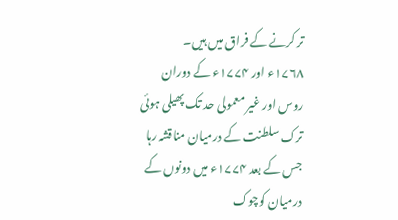تر کرنے کے فراق میں ہیں۔
۱۷۶۸ء اور ۱۷۷۴ء کے دوران روس اور غیر معمولی حد تک پھیلی ہوئی ترک سلطنت کے درمیان مناقشہ رہا جس کے بعد ۱۷۷۴ء میں دونوں کے درمیان کوچوک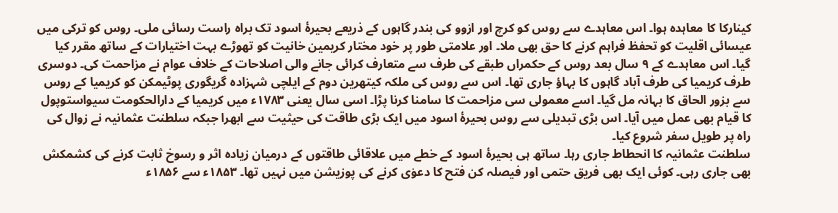کینارکا کا معاہدہ ہوا۔ اس معاہدے سے روس کو کرچ اور ازوو کی بندر گاہوں کے ذریعے بحیرۂ اسود تک براہ راست رسائی ملی۔ روس کو ترکی میں عیسائی اقلیت کو تحفظ فراہم کرنے کا حق بھی ملا۔ اور علامتی طور پر خود مختار کریمین خانیت کو تھوڑے بہت اختیارات کے ساتھ مقرر کیا گیا۔ اس معاہدے کے ۹ سال بعد روس کے حکمراں طبقے کی طرف سے متعارف کرائی جانے والی اصلاحات کے خلاف عوام نے مزاحمت کی۔ دوسری طرف کریمیا کی طرف آباد گاہوں کا بہاؤ جاری تھا۔ اس سے روس کی ملکہ کیتھرین دوم کے ایلچی شہزادہ گریگوری پوٹیمکن کو کریمیا کے روس سے بزور الحاق کا بہانہ مل گیا۔ اسے معمولی سی مزاحمت کا سامنا کرنا پڑا۔ اسی سال یعنی ۱۷۸۳ء میں کریمیا کے دارالحکومت سیواستوپول کا قیام بھی عمل میں آیا۔ اس بڑی تبدیلی سے روس بحیرۂ اسود میں ایک بڑی طاقت کی حیثیت سے ابھرا جبکہ سلطنت عثمانیہ نے زوال کی راہ پر طویل سفر شروع کیا۔
سلطنت عثمانیہ کا انحطاط جاری رہا۔ ساتھ ہی بحیرۂ اسود کے خطے میں علاقائی طاقتوں کے درمیان زیادہ اثر و رسوخ ثابت کرنے کی کشمکش بھی جاری رہی۔ کوئی ایک بھی فریق حتمی اور فیصلہ کن فتح کا دعوٰی کرنے کی پوزیشن میں نہیں تھا۔ ۱۸۵۳ء سے ۱۸۵۶ء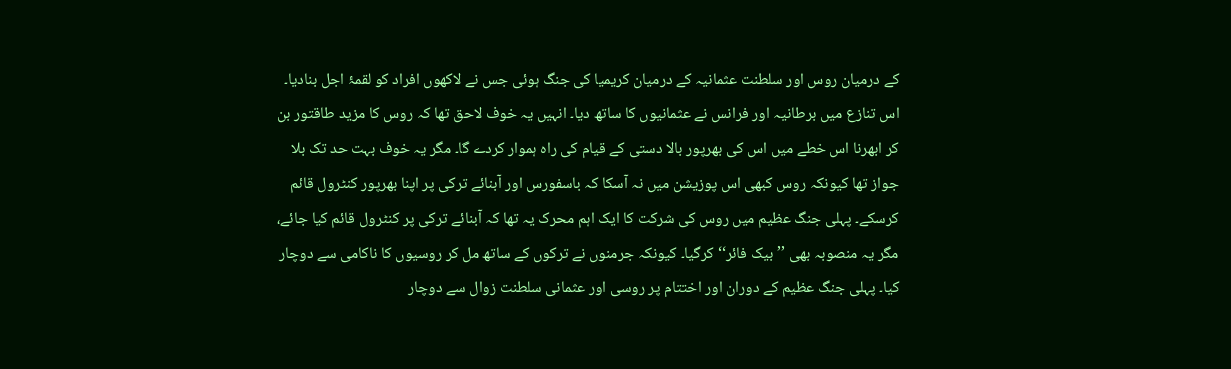کے درمیان روس اور سلطنت عثمانیہ کے درمیان کریمیا کی جنگ ہوئی جس نے لاکھوں افراد کو لقمۂ اجل بنادیا۔ اس تنازع میں برطانیہ اور فرانس نے عثمانیوں کا ساتھ دیا۔ انہیں یہ خوف لاحق تھا کہ روس کا مزید طاقتور بن کر ابھرنا اس خطے میں اس کی بھرپور بالا دستی کے قیام کی راہ ہموار کردے گا۔ مگر یہ خوف بہت حد تک بلا جواز تھا کیونکہ روس کبھی اس پوزیشن میں نہ آسکا کہ باسفورس اور آبنائے ترکی پر اپنا بھرپور کنٹرول قائم کرسکے۔ پہلی جنگ عظیم میں روس کی شرکت کا ایک اہم محرک یہ تھا کہ آبنائے ترکی پر کنٹرول قائم کیا جائے، مگر یہ منصوبہ بھی ’’بیک فائر‘‘ کرگیا۔ کیونکہ جرمنوں نے ترکوں کے ساتھ مل کر روسیوں کا ناکامی سے دوچار کیا۔ پہلی جنگ عظیم کے دوران اور اختتام پر روسی اور عثمانی سلطنت زوال سے دوچار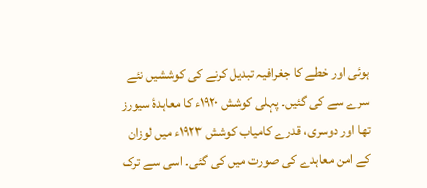ہوئی اور خطے کا جغرافیہ تبدیل کرنے کی کوششیں نئے سرے سے کی گئیں۔ پہلی کوشش ۱۹۲۰ء کا معاہدۂ سیورز تھا اور دوسری، قدرے کامیاب کوشش ۱۹۲۳ء میں لوزان کے امن معاہدے کی صورت میں کی گئی۔ اسی سے ترک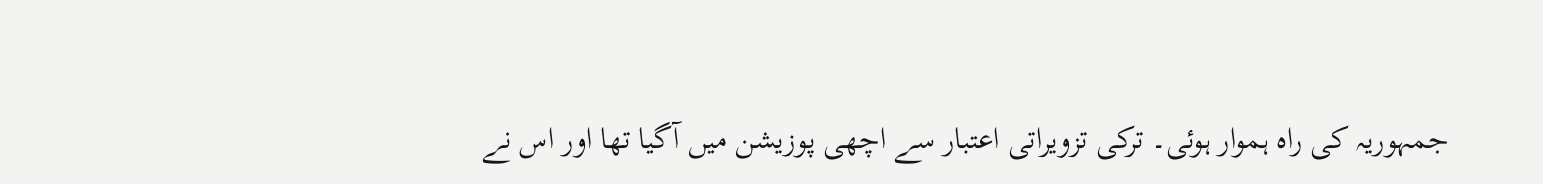جمہوریہ کی راہ ہموار ہوئی۔ ترکی تزویراتی اعتبار سے اچھی پوزیشن میں آگیا تھا اور اس نے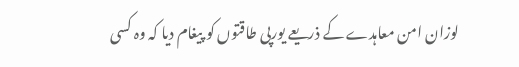لوزان امن معاہدے کے ذریعے یورپی طاقتوں کو پیغام دیا کہ وہ کسی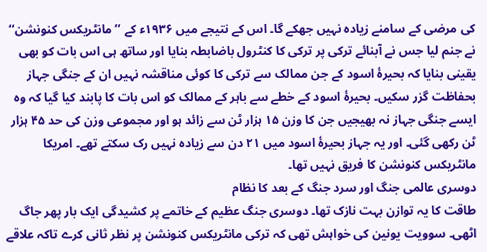کی مرضی کے سامنے زیادہ نہیں جھکے گا۔ اس کے نتیجے میں ۱۹۳۶ء کے ’’مانٹریکس کنونشن‘‘ نے جنم لیا جس نے آبنائے ترکی پر ترکی کا کنٹرول باضابطہ بنایا اور ساتھ ہی اس بات کو بھی یقینی بنایا کہ بحیرۂ اسود کے جن ممالک سے ترکی کا کوئی مناقشہ نہیں ان کے جنگی جہاز بحفاظت گزر سکیں۔ بحیرۂ اسود کے خطے سے باہر کے ممالک کو اس بات کا پابند کیا گیا کہ وہ ایسے جنگی جہاز نہ بھیجیں جن کا وزن ۱۵ ہزار ٹن سے زائد ہو اور مجموعی وزن کی حد ۴۵ ہزار ٹن رکھی گئی۔ اور یہ جہاز بحیرۂ اسود میں ۲۱ دن سے زیادہ نہیں رک سکتے تھے۔ امریکا مانٹریکس کنونشن کا فریق نہیں تھا۔
دوسری عالمی جنگ اور سرد جنگ کے بعد کا نظام
طاقت کا یہ توازن بہت نازک تھا۔ دوسری جنگ عظیم کے خاتمے پر کشیدگی ایک بار پھر جاگ اٹھی۔ سوویت یونین کی خواہش تھی کہ ترکی مانٹریکس کنونشن پر نظر ثانی کرے تاکہ علاقے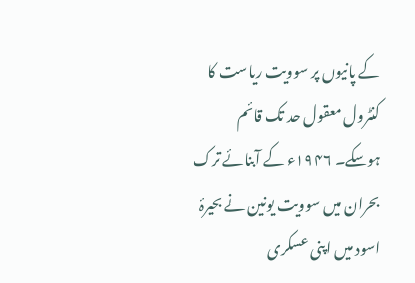کے پانیوں پر سوویت ریاست کا کنٹرول معقول حد تک قائم ہوسکے۔ ۱۹۴۶ء کے آبنائے ترک بحران میں سوویت یونین نے بحیرۂ اسود میں اپنی عسکری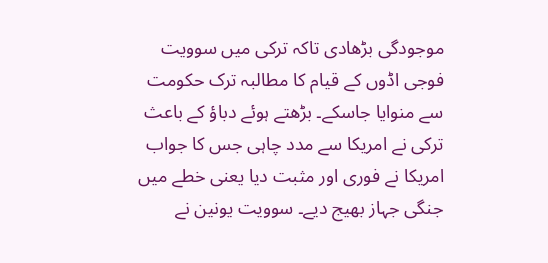موجودگی بڑھادی تاکہ ترکی میں سوویت فوجی اڈوں کے قیام کا مطالبہ ترک حکومت سے منوایا جاسکے۔ بڑھتے ہوئے دباؤ کے باعث ترکی نے امریکا سے مدد چاہی جس کا جواب امریکا نے فوری اور مثبت دیا یعنی خطے میں جنگی جہاز بھیج دیے۔ سوویت یونین نے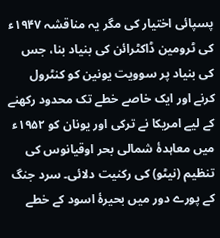پسپائی اختیار کی مگر یہ مناقشہ ۱۹۴۷ء کی ٹرومین ڈاکٹرائن کی بنیاد بنا، جس کی بنیاد پر سوویت یونین کو کنٹرول کرنے اور ایک خاصے خطے تک محدود رکھنے کے لیے امریکا نے ترکی اور یونان کو ۱۹۵۲ء میں معاہدۂ شمالی بحر اوقیانوس کی تنظیم (نیٹو) کی رکنیت دلائی۔ سرد جنگ کے پورے دور میں بحیرۂ اسود کے خطے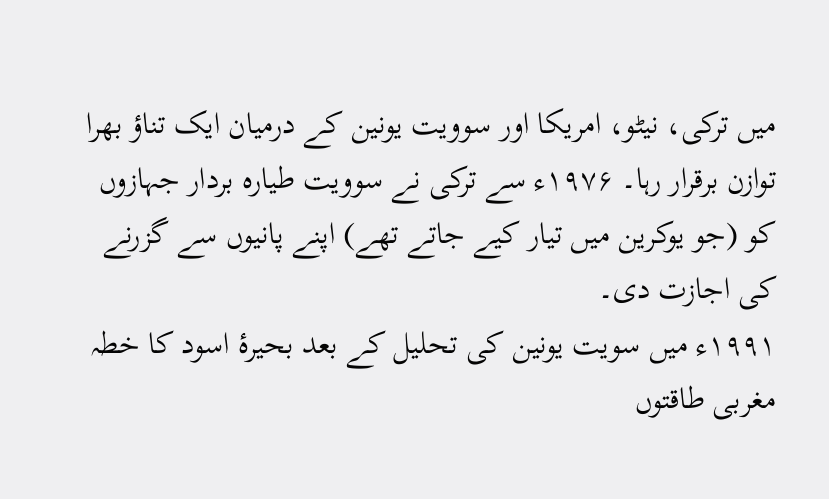میں ترکی، نیٹو، امریکا اور سوویت یونین کے درمیان ایک تناؤ بھرا توازن برقرار رہا۔ ۱۹۷۶ء سے ترکی نے سوویت طیارہ بردار جہازوں کو (جو یوکرین میں تیار کیے جاتے تھے) اپنے پانیوں سے گزرنے کی اجازت دی۔
۱۹۹۱ء میں سویت یونین کی تحلیل کے بعد بحیرۂ اسود کا خطہ مغربی طاقتوں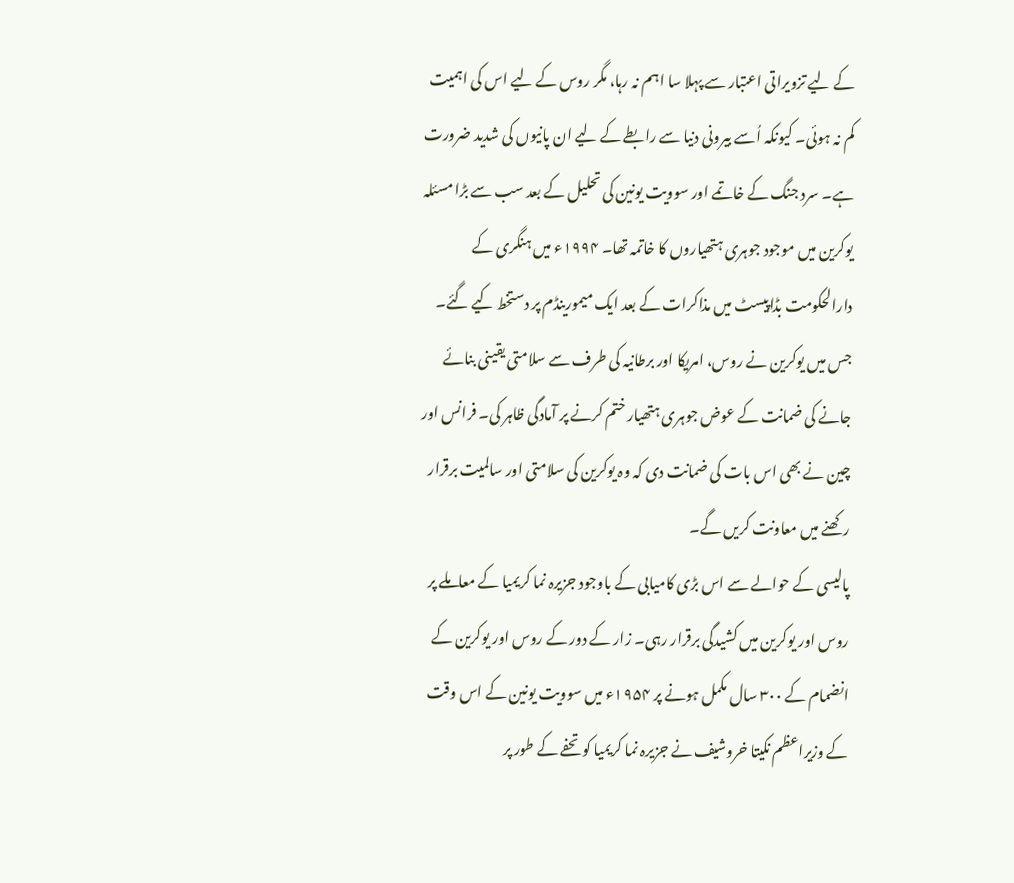کے لیے تزویراتی اعتبار سے پہلا سا اہم نہ رہا، مگر روس کے لیے اس کی اہمیت کم نہ ہوئی۔ کیونکہ اُسے بیرونی دنیا سے رابطے کے لیے ان پانیوں کی شدید ضرورت ہے۔ سرد جنگ کے خاتمے اور سوویت یونین کی تحلیل کے بعد سب سے بڑا مسئلہ یوکرین میں موجود جوہری ہتھیاروں کا خاتمہ تھا۔ ۱۹۹۴ء میں ہنگری کے دارالحکومت بڈاپیسٹ میں مذاکرات کے بعد ایک میمورینڈم پر دستخط کیے گئے۔ جس میں یوکرین نے روس، امریکا اور برطانیہ کی طرف سے سلامتی یقینی بنائے جانے کی ضمانت کے عوض جوہری ہتھیار ختم کرنے پر آمادگی ظاہر کی۔ فرانس اور چین نے بھی اس بات کی ضمانت دی کہ وہ یوکرین کی سلامتی اور سالمیت برقرار رکھنے میں معاونت کریں گے۔
پالیسی کے حوالے سے اس بڑی کامیابی کے باوجود جزیرہ نما کریمیا کے معاملے پر روس اور یوکرین میں کشیدگی برقرار رہی۔ زار کے دور کے روس اور یوکرین کے انضمام کے ۳۰۰ سال مکمل ہونے پر ۱۹۵۴ء میں سوویت یونین کے اس وقت کے وزیراعظم نکیتا خروشیف نے جزیرہ نما کریمیا کو تحفے کے طور پر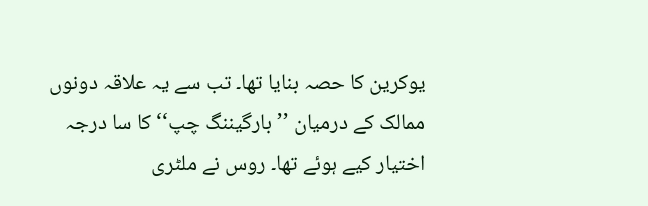یوکرین کا حصہ بنایا تھا۔ تب سے یہ علاقہ دونوں ممالک کے درمیان ’’بارگیننگ چپ‘‘ کا سا درجہ اختیار کیے ہوئے تھا۔ روس نے ملٹری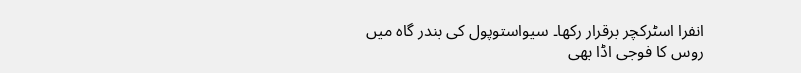انفرا اسٹرکچر برقرار رکھا۔ سیواستوپول کی بندر گاہ میں روس کا فوجی اڈا بھی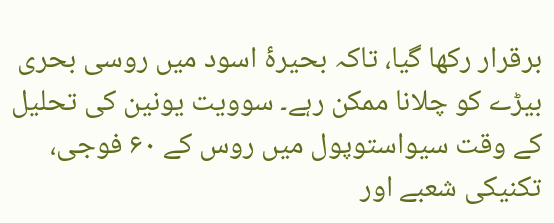برقرار رکھا گیا، تاکہ بحیرۂ اسود میں روسی بحری بیڑے کو چلانا ممکن رہے۔ سوویت یونین کی تحلیل کے وقت سیواستوپول میں روس کے ۶۰ فوجی، تکنیکی شعبے اور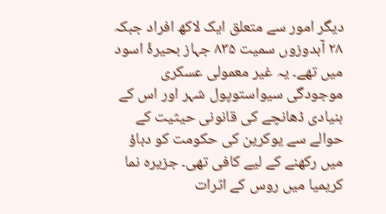دیگر امور سے متعلق ایک لاکھ افراد جبکہ ۲۸ آبدوزوں سمیت ۸۳۵ جہاز بحیرۂ اسود میں تھے۔ یہ غیر معمولی عسکری موجودگی سیواستوپول شہر اور اس کے بنیادی ڈھانچے کی قانونی حیثیت کے حوالے سے یوکرین کی حکومت کو دباؤ میں رکھنے کے لیے کافی تھی۔ جزیرہ نما کریمیا میں روس کے اثرات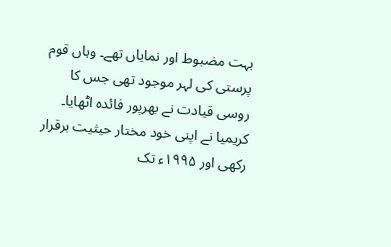بہت مضبوط اور نمایاں تھے۔ وہاں قوم پرستی کی لہر موجود تھی جس کا روسی قیادت نے بھرپور فائدہ اٹھایا۔ کریمیا نے اپنی خود مختار حیثیت برقرار رکھی اور ۱۹۹۵ء تک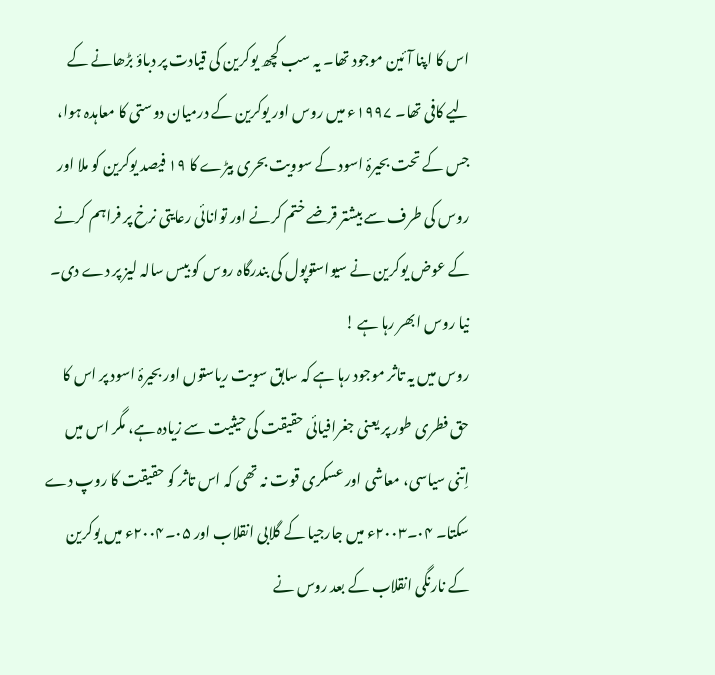اس کا اپنا آئین موجود تھا۔ یہ سب کچھ یوکرین کی قیادت پر دباؤ بڑھانے کے لیے کافی تھا۔ ۱۹۹۷ء میں روس اور یوکرین کے درمیان دوستی کا معاہدہ ہوا، جس کے تحت بحیرۂ اسود کے سوویت بحری بیڑے کا ۱۹ فیصد یوکرین کو ملا اور روس کی طرف سے بیشتر قرضے ختم کرنے اور توانائی رعایتی نرخ پر فراہم کرنے کے عوض یوکرین نے سیواستوپول کی بندرگاہ روس کو بیس سالہ لیز پر دے دی۔
نیا روس ابھر رہا ہے !
روس میں یہ تاثر موجود رہا ہے کہ سابق سویت ریاستوں اور بحیرۂ اسود پر اس کا حق فطری طور پر یعنی جغرافیائی حقیقت کی حیثیت سے زیادہ ہے، مگر اس میں اِتنی سیاسی، معاشی اور عسکری قوت نہ تھی کہ اس تاثر کو حقیقت کا روپ دے سکتا۔ ۰۴۔۲۰۰۳ء میں جارجیا کے گلابی انقلاب اور ۰۵۔۲۰۰۴ء میں یوکرین کے نارنگی انقلاب کے بعد روس نے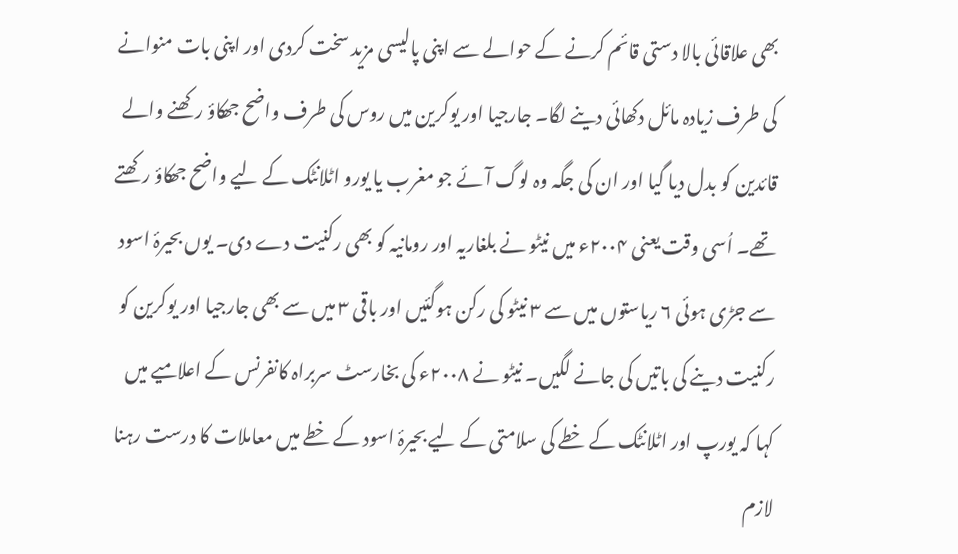بھی علاقائی بالا دستی قائم کرنے کے حوالے سے اپنی پالیسی مزید سخت کردی اور اپنی بات منوانے کی طرف زیادہ مائل دکھائی دینے لگا۔ جارجیا اور یوکرین میں روس کی طرف واضح جھکاؤ رکھنے والے قائدین کو بدل دیا گیا اور ان کی جگہ وہ لوگ آئے جو مغرب یا یورو اٹلانٹک کے لیے واضح جھکاؤ رکھتے تھے۔ اُسی وقت یعنی ۲۰۰۴ء میں نیٹو نے بلغاریہ اور رومانیہ کو بھی رکنیت دے دی۔ یوں بحیرۂ اسود سے جڑی ہوئی ۶ ریاستوں میں سے ۳ نیٹو کی رکن ہوگئیں اور باقی ۳ میں سے بھی جارجیا اور یوکرین کو رکنیت دینے کی باتیں کی جانے لگیں۔ نیٹو نے ۲۰۰۸ء کی بخارسٹ سربراہ کانفرنس کے اعلامیے میں کہا کہ یورپ اور اٹلانٹک کے خطے کی سلامتی کے لیے بحیرۂ اسود کے خطے میں معاملات کا درست رہنا لازم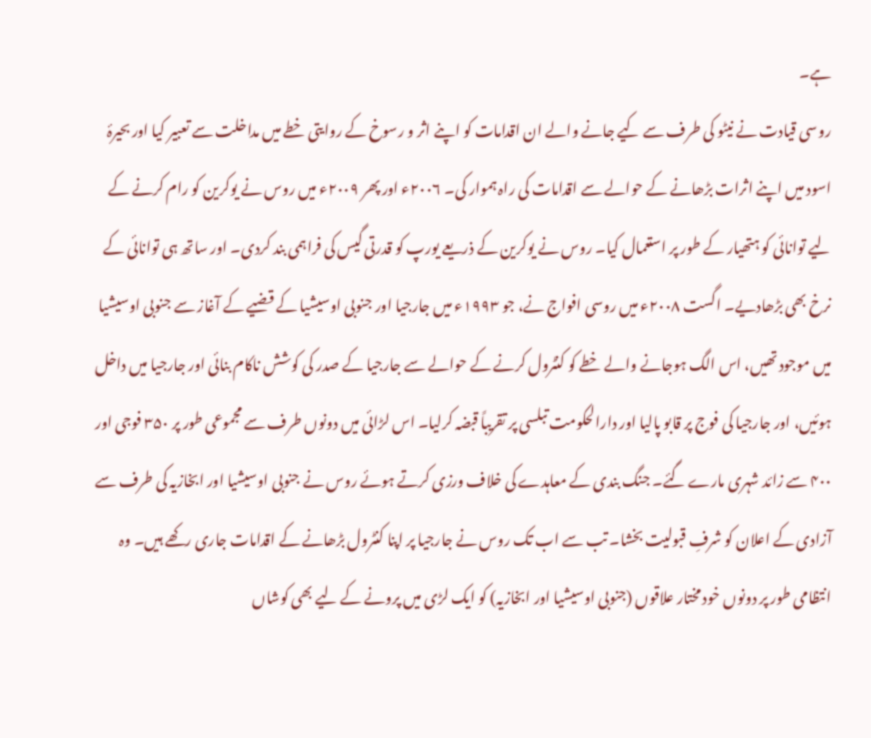ہے۔
روسی قیادت نے نیٹو کی طرف سے کیے جانے والے ان اقدامات کو اپنے اثر و رسوخ کے روایتی خطے میں مداخلت سے تعبیر کیا اور بحیرۂ اسود میں اپنے اثرات بڑھانے کے حوالے سے اقدامات کی راہ ہموار کی۔ ۲۰۰۶ء اور پھر ۲۰۰۹ء میں روس نے یوکرین کو رام کرنے کے لیے توانائی کو ہتھیار کے طور پر استعمال کیا۔ روس نے یوکرین کے ذریعے یورپ کو قدرتی گیس کی فراہمی بند کردی۔ اور ساتھ ہی توانائی کے نرخ بھی بڑھادیے۔ اگست ۲۰۰۸ء میں روسی افواج نے، جو ۱۹۹۳ء میں جارجیا اور جنوبی اوسیشیا کے قضیے کے آغاز سے جنوبی اوسیشیا میں موجود تھیں، اس الگ ہوجانے والے خطے کو کنٹرول کرنے کے حوالے سے جارجیا کے صدر کی کوشش ناکام بنائی اور جارجیا میں داخل ہوئیں، اور جارجیا کی فوج پر قابو پالیا اور دارالحکومت تبلسی پر تقریباً قبضہ کرلیا۔ اس لڑائی میں دونوں طرف سے مجموعی طور پر ۳۵۰ فوجی اور ۴۰۰ سے زائد شہری مارے گئے۔ جنگ بندی کے معاہدے کی خلاف ورزی کرتے ہوئے روس نے جنوبی اوسیشیا اور ابخازیہ کی طرف سے آزادی کے اعلان کو شرفِ قبولیت بخشا۔ تب سے اب تک روس نے جارجیا پر اپنا کنٹرول بڑھانے کے اقدامات جاری رکھے ہیں۔ وہ انتظامی طور پر دونوں خود مختار علاقوں (جنوبی اوسیشیا اور ابخازیہ) کو ایک لڑی میں پرونے کے لیے بھی کوشاں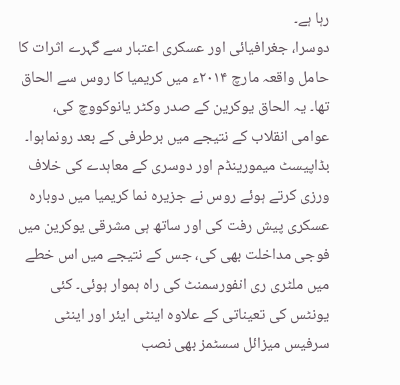رہا ہے۔
دوسرا، جغرافیائی اور عسکری اعتبار سے گہرے اثرات کا حامل واقعہ مارچ ۲۰۱۴ء میں کریمیا کا روس سے الحاق تھا۔ یہ الحاق یوکرین کے صدر وکٹر یانوکووچ کی، عوامی انقلاب کے نتیجے میں برطرفی کے بعد رونماہوا۔ بڈاپیسٹ میمورینڈم اور دوسری کے معاہدے کی خلاف ورزی کرتے ہوئے روس نے جزیرہ نما کریمیا میں دوبارہ عسکری پیش رفت کی اور ساتھ ہی مشرقی یوکرین میں فوجی مداخلت بھی کی، جس کے نتیجے میں اس خطے میں ملٹری ری انفورسمنٹ کی راہ ہموار ہوئی۔ کئی یونٹس کی تعیناتی کے علاوہ اینٹی ایئر اور اینٹی سرفیس میزائل سسٹمز بھی نصب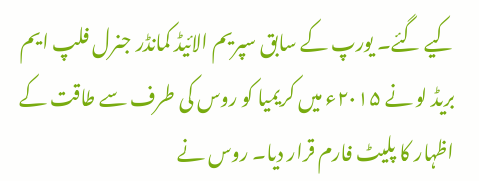کیے گئے۔ یورپ کے سابق سپریم الائیڈ کمانڈر جنرل فلپ ایم بریڈ لو نے ۲۰۱۵ء میں کریمیا کو روس کی طرف سے طاقت کے اظہار کا پلیٹ فارم قرار دیا۔ روس نے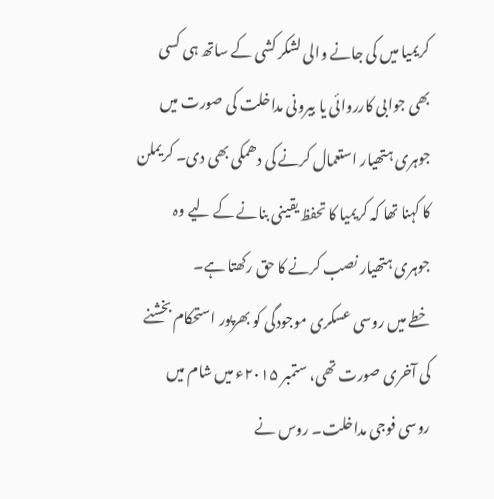کریمیا میں کی جانے والی لشکر کشی کے ساتھ ہی کسی بھی جوابی کارروائی یا بیرونی مداخلت کی صورت میں جوہری ہتھیار استعمال کرنے کی دھمکی بھی دی۔ کریملن کا کہنا تھا کہ کریمیا کا تحفظ یقینی بنانے کے لیے وہ جوہری ہتھیار نصب کرنے کا حق رکھتا ہے۔
خطے میں روسی عسکری موجودگی کو بھرپور استحکام بخشنے کی آخری صورت تھی، ستمبر ۲۰۱۵ء میں شام میں روسی فوجی مداخلت۔ روس نے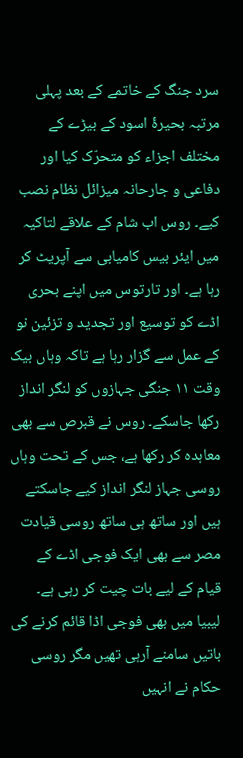سرد جنگ کے خاتمے کے بعد پہلی مرتبہ بحیرۂ اسود کے بیڑے کے مختلف اجزاء کو متحرّک کیا اور دفاعی و جارحانہ میزائل نظام نصب کیے۔ روس اب شام کے علاقے لتاکیہ میں ایئر بیس کامیابی سے آپریٹ کر رہا ہے۔ اور تارتوس میں اپنے بحری اڈے کو توسیع اور تجدید و تزئین نو کے عمل سے گزار رہا ہے تاکہ وہاں بیک وقت ۱۱ جنگی جہازوں کو لنگر انداز رکھا جاسکے۔ روس نے قبرص سے بھی معاہدہ کر رکھا ہے، جس کے تحت وہاں روسی جہاز لنگر انداز کیے جاسکتے ہیں اور ساتھ ہی ساتھ روسی قیادت مصر سے بھی ایک فوجی اڈے کے قیام کے لیے بات چیت کر رہی ہے۔ لیبیا میں بھی فوجی اڈا قائم کرنے کی باتیں سامنے آرہی تھیں مگر روسی حکام نے انہیں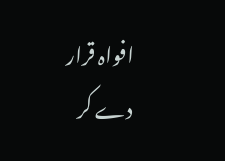افواہ قرار دے کر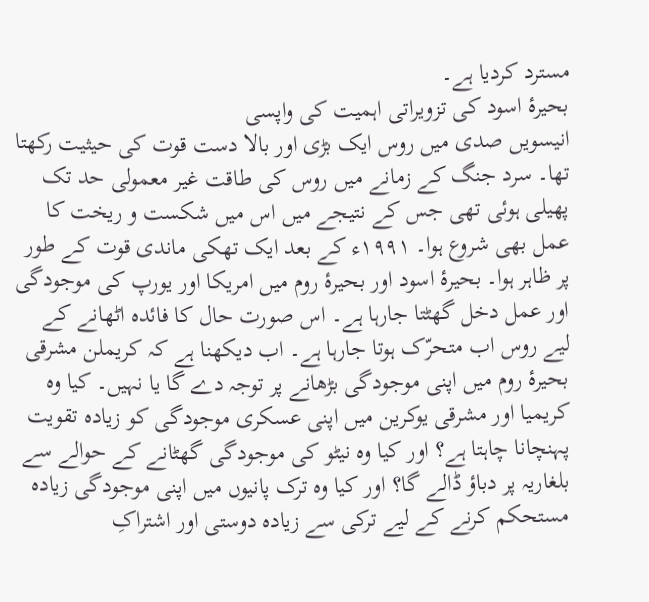مسترد کردیا ہے۔
بحیرۂ اسود کی تزویراتی اہمیت کی واپسی
انیسویں صدی میں روس ایک بڑی اور بالا دست قوت کی حیثیت رکھتا تھا۔ سرد جنگ کے زمانے میں روس کی طاقت غیر معمولی حد تک پھیلی ہوئی تھی جس کے نتیجے میں اس میں شکست و ریخت کا عمل بھی شروع ہوا۔ ۱۹۹۱ء کے بعد ایک تھکی ماندی قوت کے طور پر ظاہر ہوا۔ بحیرۂ اسود اور بحیرۂ روم میں امریکا اور یورپ کی موجودگی اور عمل دخل گھٹتا جارہا ہے۔ اس صورت حال کا فائدہ اٹھانے کے لیے روس اب متحرّک ہوتا جارہا ہے۔ اب دیکھنا ہے کہ کریملن مشرقی بحیرۂ روم میں اپنی موجودگی بڑھانے پر توجہ دے گا یا نہیں۔ کیا وہ کریمیا اور مشرقی یوکرین میں اپنی عسکری موجودگی کو زیادہ تقویت پہنچانا چاہتا ہے؟ اور کیا وہ نیٹو کی موجودگی گھٹانے کے حوالے سے بلغاریہ پر دباؤ ڈالے گا؟ اور کیا وہ ترک پانیوں میں اپنی موجودگی زیادہ مستحکم کرنے کے لیے ترکی سے زیادہ دوستی اور اشتراکِ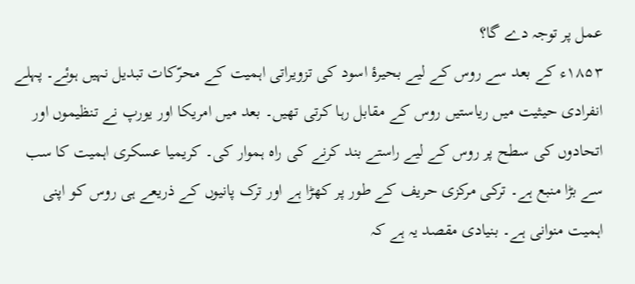عمل پر توجہ دے گا؟
۱۸۵۳ء کے بعد سے روس کے لیے بحیرۂ اسود کی تزویراتی اہمیت کے محرّکات تبدیل نہیں ہوئے۔ پہلے انفرادی حیثیت میں ریاستیں روس کے مقابل رہا کرتی تھیں۔ بعد میں امریکا اور یورپ نے تنظیموں اور اتحادوں کی سطح پر روس کے لیے راستے بند کرنے کی راہ ہموار کی۔ کریمیا عسکری اہمیت کا سب سے بڑا منبع ہے۔ ترکی مرکزی حریف کے طور پر کھڑا ہے اور ترک پانیوں کے ذریعے ہی روس کو اپنی اہمیت منوانی ہے۔ بنیادی مقصد یہ ہے کہ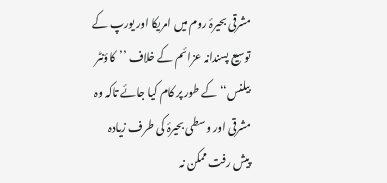مشرقی بحیرۂ روم میں امریکا اور یورپ کے توسیع پسندانہ عزائم کے خلاف ’’کاؤنٹر بیلنس‘‘ کے طور پر کام کیا جائے تاکہ وہ مشرقی اور وسطی بحیرۂ کی طرف زیادہ پیش رفت ممکن نہ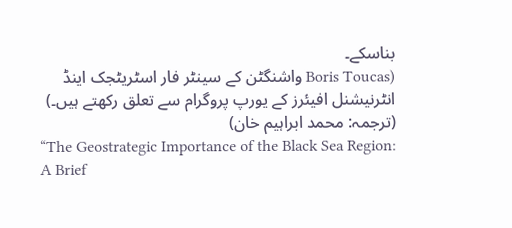بناسکے۔
(Boris Toucas واشنگٹن کے سینٹر فار اسٹریٹجک اینڈ انٹرنیشنل افیئرز کے یورپ پروگرام سے تعلق رکھتے ہیں۔)
(ترجمہ: محمد ابراہیم خان)
“The Geostrategic Importance of the Black Sea Region: A Brief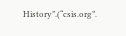History”.(“csis.org”.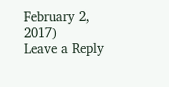February 2, 2017)
Leave a Reply